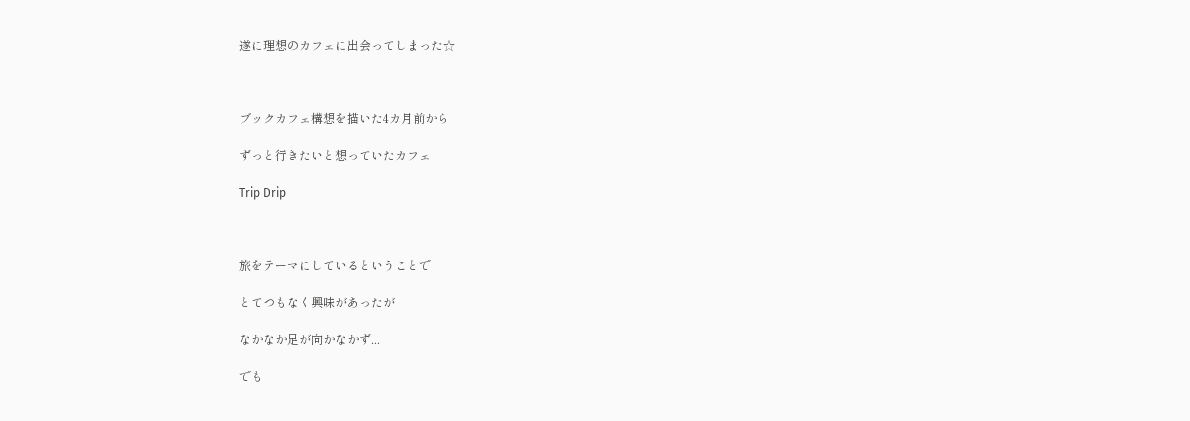遂に理想のカフェに出会ってしまった☆



ブックカフェ構想を描いた4カ月前から

ずっと行きたいと想っていたカフェ

Trip Drip



旅をテーマにしているということで

とてつもなく興味があったが

なかなか足が向かなかず...

でも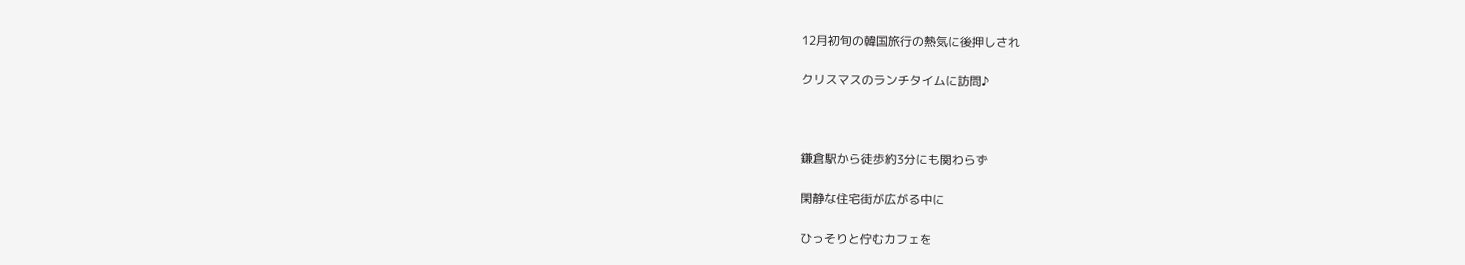12月初旬の韓国旅行の熱気に後押しされ

クリスマスのランチタイムに訪問♪



鎌倉駅から徒歩約3分にも関わらず

閑静な住宅街が広がる中に

ひっそりと佇むカフェを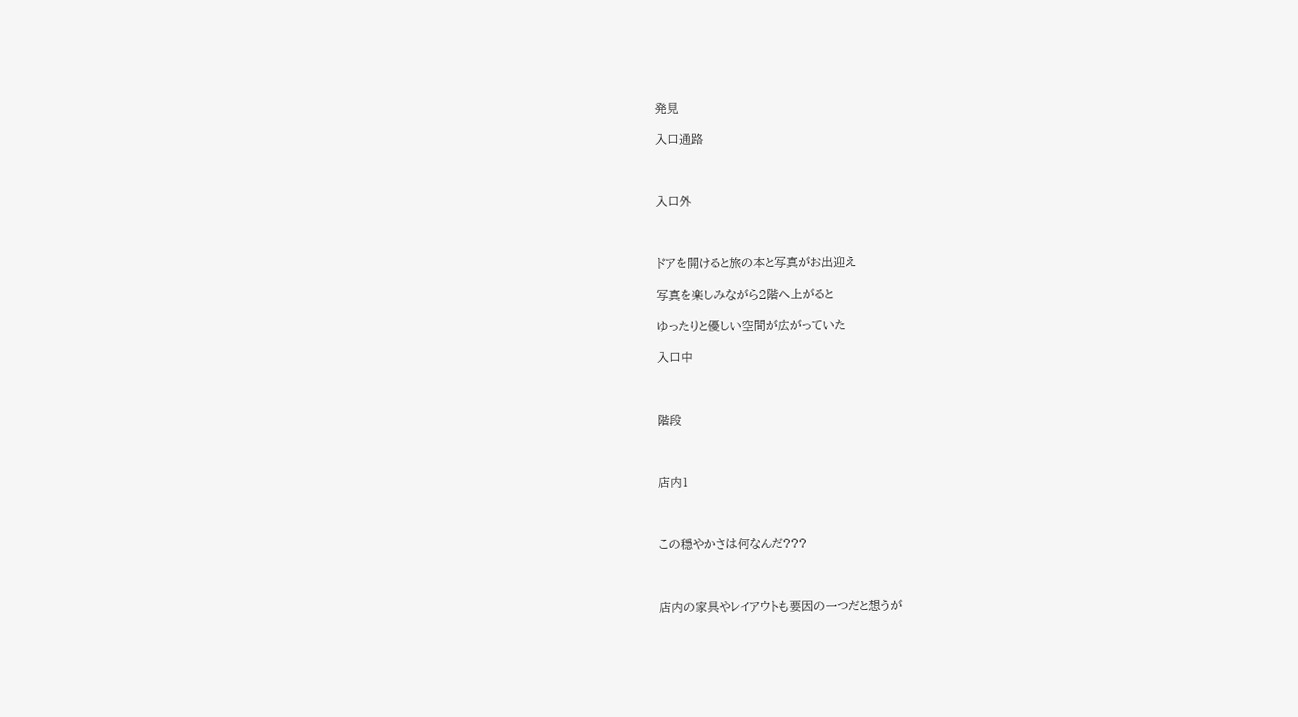発見

入口通路



入口外



ドアを開けると旅の本と写真がお出迎え

写真を楽しみながら2階へ上がると

ゆったりと優しい空間が広がっていた

入口中



階段



店内1



この穏やかさは何なんだ???



店内の家具やレイアウトも要因の一つだと想うが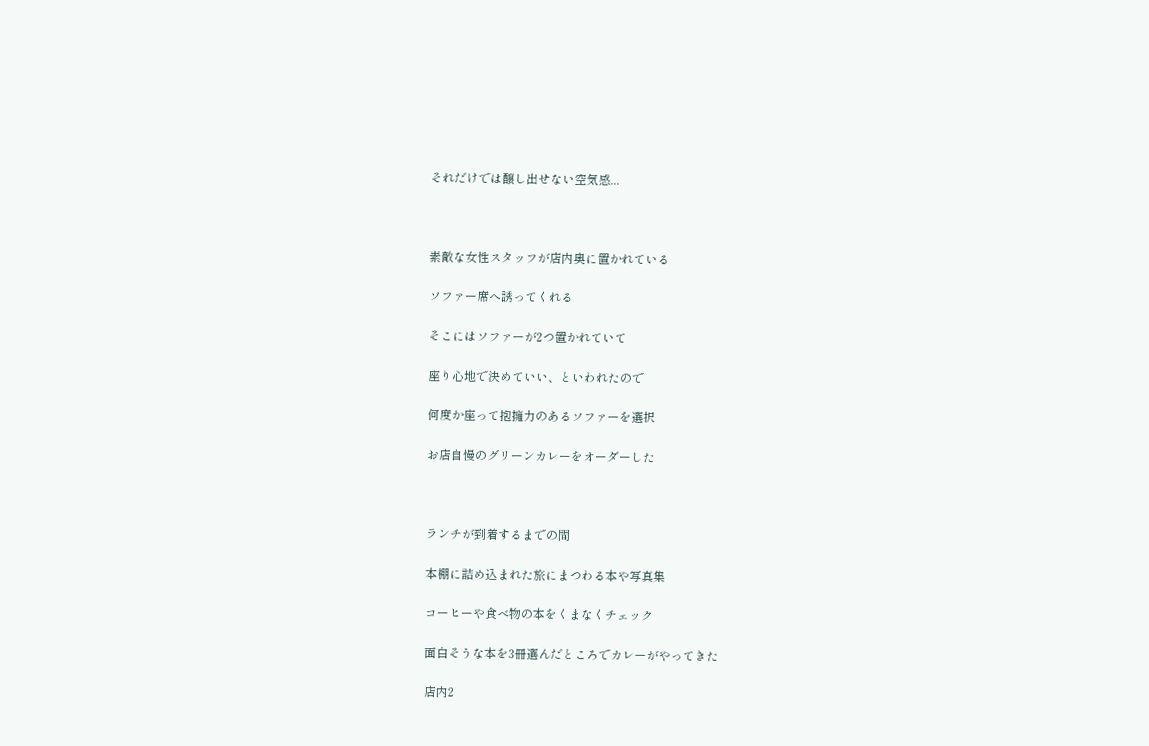それだけでは醸し出せない空気感...



素敵な女性スタッフが店内奥に置かれている

ソファー席へ誘ってくれる

そこにはソファーが2つ置かれていて

座り心地で決めていい、といわれたので

何度か座って抱擁力のあるソファーを選択

お店自慢のグリーンカレーをオーダーした



ランチが到着するまでの間

本棚に詰め込まれた旅にまつわる本や写真集

コーヒーや食べ物の本をくまなくチェック

面白そうな本を3冊選んだところでカレーがやってきた

店内2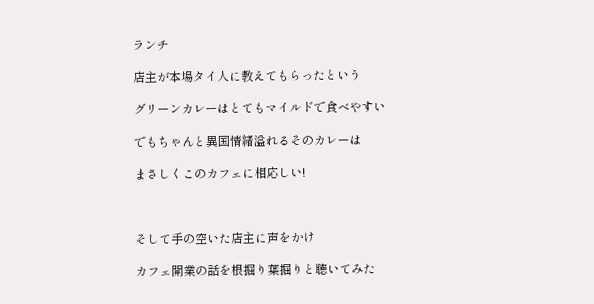ランチ

店主が本場タイ人に教えてもらったという

グリーンカレーはとてもマイルドで食べやすい

でもちゃんと異国情緒溢れるそのカレーは

まさしくこのカフェに相応しい!



そして手の空いた店主に声をかけ

カフェ開業の話を根掘り葉掘りと聴いてみた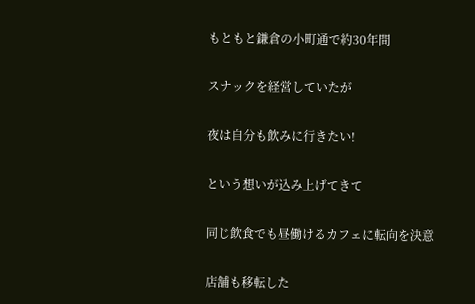もともと鎌倉の小町通で約30年間

スナックを経営していたが

夜は自分も飲みに行きたい!

という想いが込み上げてきて

同じ飲食でも昼働けるカフェに転向を決意

店舗も移転した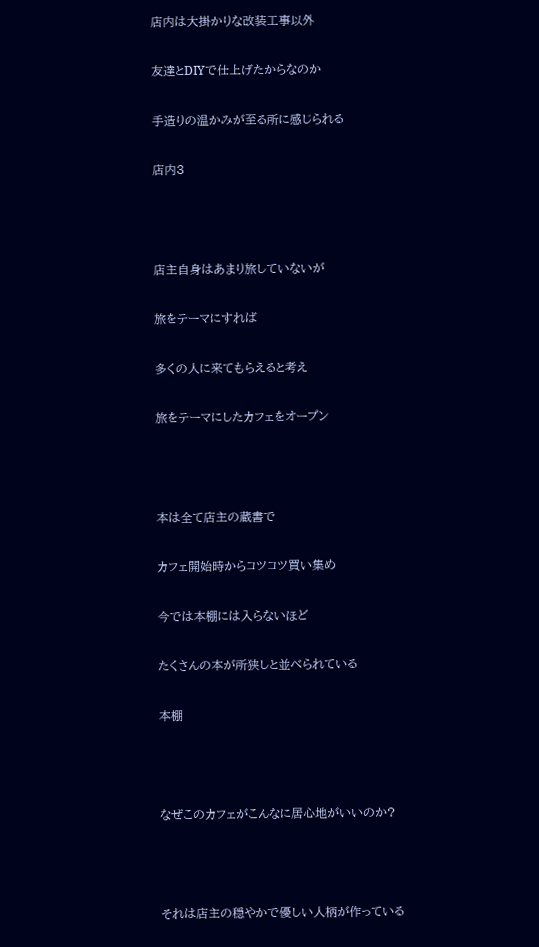店内は大掛かりな改装工事以外

友達とDIYで仕上げたからなのか

手造りの温かみが至る所に感じられる

店内3



店主自身はあまり旅していないが

旅をテーマにすれば

多くの人に来てもらえると考え

旅をテーマにしたカフェをオープン



本は全て店主の蔵書で

カフェ開始時からコツコツ買い集め

今では本棚には入らないほど

たくさんの本が所狭しと並べられている

本棚



なぜこのカフェがこんなに居心地がいいのか?



それは店主の穏やかで優しい人柄が作っている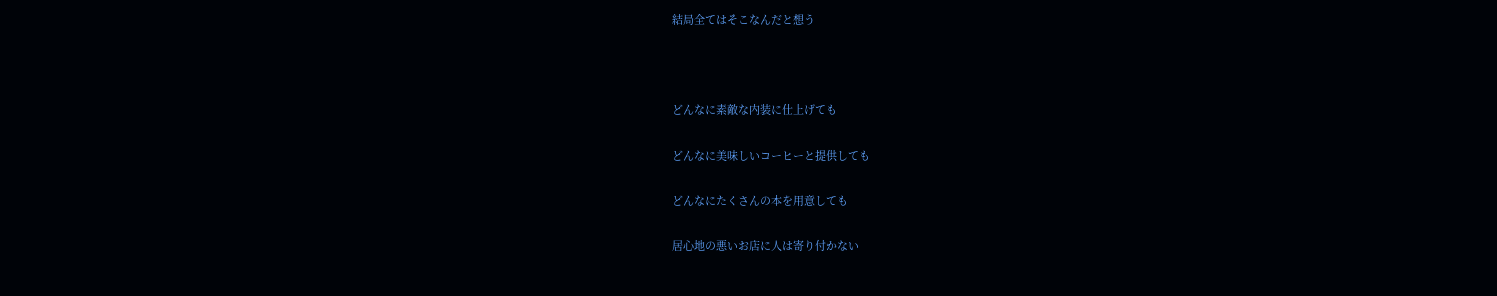結局全てはそこなんだと想う



どんなに素敵な内装に仕上げても

どんなに美味しいコーヒーと提供しても

どんなにたくさんの本を用意しても

居心地の悪いお店に人は寄り付かない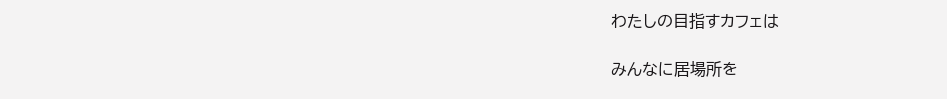わたしの目指すカフェは

みんなに居場所を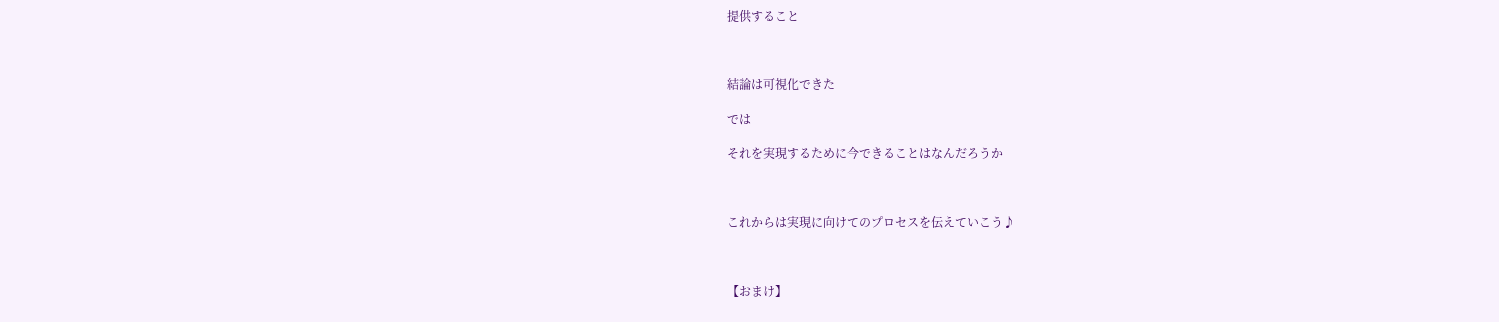提供すること



結論は可視化できた

では

それを実現するために今できることはなんだろうか



これからは実現に向けてのプロセスを伝えていこう♪



【おまけ】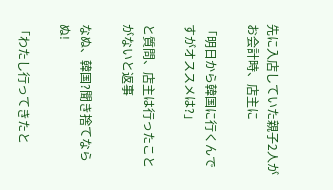先に入店していた親子2人がお会計時、店主に

「明日から韓国に行くんですがオススメは?」

と質問、店主は行ったことがないと返事

なぬ、韓国?聞き捨てならぬ!

「わたし行ってきたと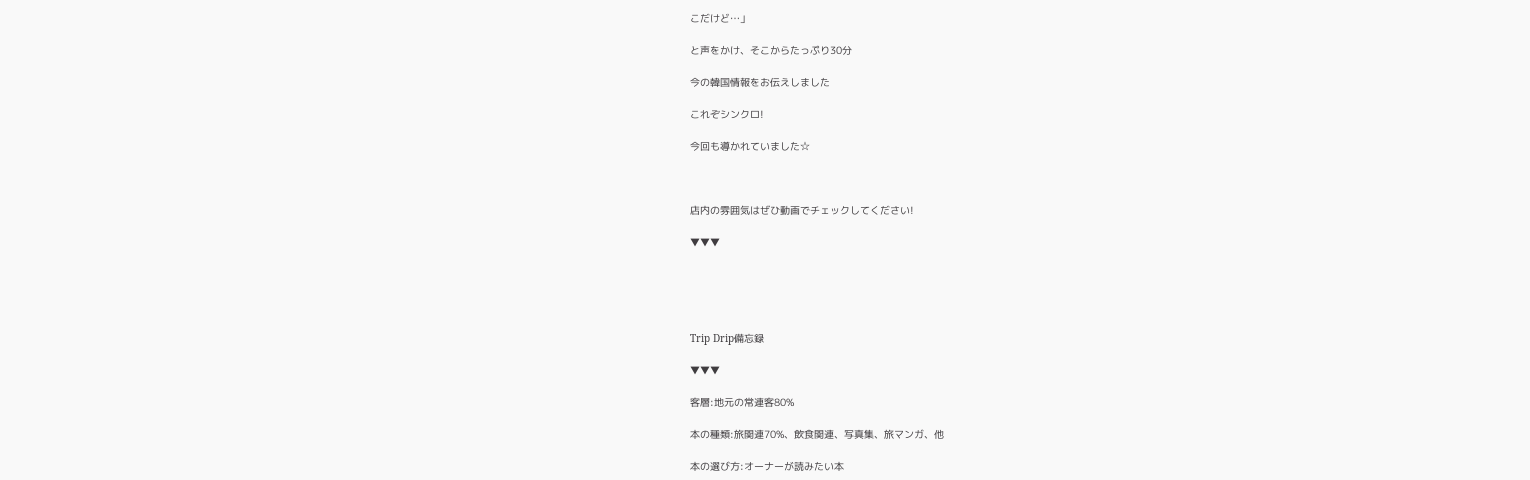こだけど…」

と声をかけ、そこからたっぷり30分

今の韓国情報をお伝えしました

これぞシンクロ!

今回も導かれていました☆



店内の雰囲気はぜひ動画でチェックしてください!

▼▼▼





Trip Drip備忘録

▼▼▼

客層:地元の常連客80%

本の種類:旅関連70%、飲食関連、写真集、旅マンガ、他

本の選び方:オーナーが読みたい本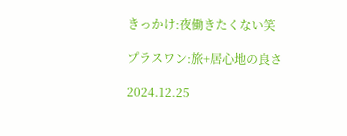きっかけ:夜働きたくない笑

プラスワン:旅+居心地の良さ

2024.12.25